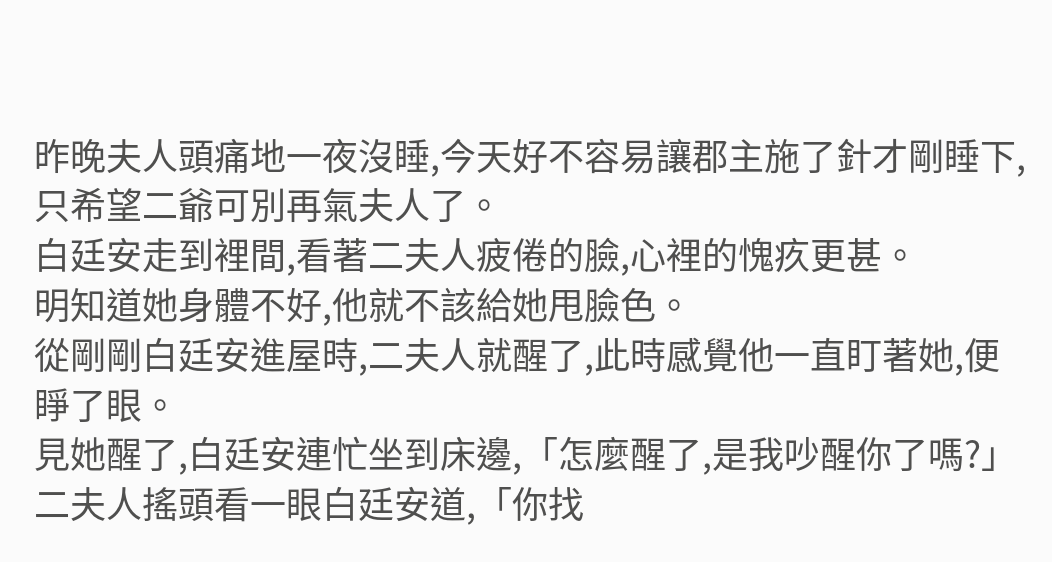昨晚夫人頭痛地一夜沒睡,今天好不容易讓郡主施了針才剛睡下,只希望二爺可別再氣夫人了。
白廷安走到裡間,看著二夫人疲倦的臉,心裡的愧疚更甚。
明知道她身體不好,他就不該給她甩臉色。
從剛剛白廷安進屋時,二夫人就醒了,此時感覺他一直盯著她,便睜了眼。
見她醒了,白廷安連忙坐到床邊,「怎麼醒了,是我吵醒你了嗎?」
二夫人搖頭看一眼白廷安道,「你找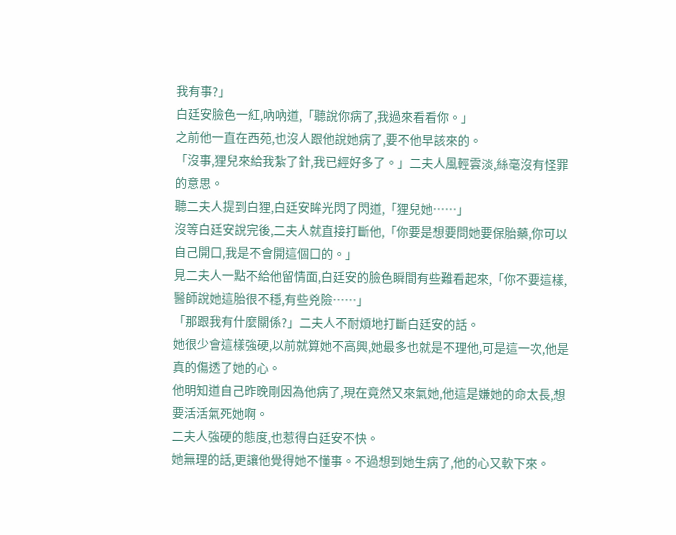我有事?」
白廷安臉色一紅,吶吶道,「聽說你病了,我過來看看你。」
之前他一直在西苑,也沒人跟他說她病了,要不他早該來的。
「沒事,狸兒來給我紮了針,我已經好多了。」二夫人風輕雲淡,絲毫沒有怪罪的意思。
聽二夫人提到白狸,白廷安眸光閃了閃道,「狸兒她……」
沒等白廷安說完後,二夫人就直接打斷他,「你要是想要問她要保胎藥,你可以自己開口,我是不會開這個口的。」
見二夫人一點不給他留情面,白廷安的臉色瞬間有些難看起來,「你不要這樣,醫師說她這胎很不穩,有些兇險……」
「那跟我有什麼關係?」二夫人不耐煩地打斷白廷安的話。
她很少會這樣強硬,以前就算她不高興,她最多也就是不理他,可是這一次,他是真的傷透了她的心。
他明知道自己昨晚剛因為他病了,現在竟然又來氣她,他這是嫌她的命太長,想要活活氣死她啊。
二夫人強硬的態度,也惹得白廷安不快。
她無理的話,更讓他覺得她不懂事。不過想到她生病了,他的心又軟下來。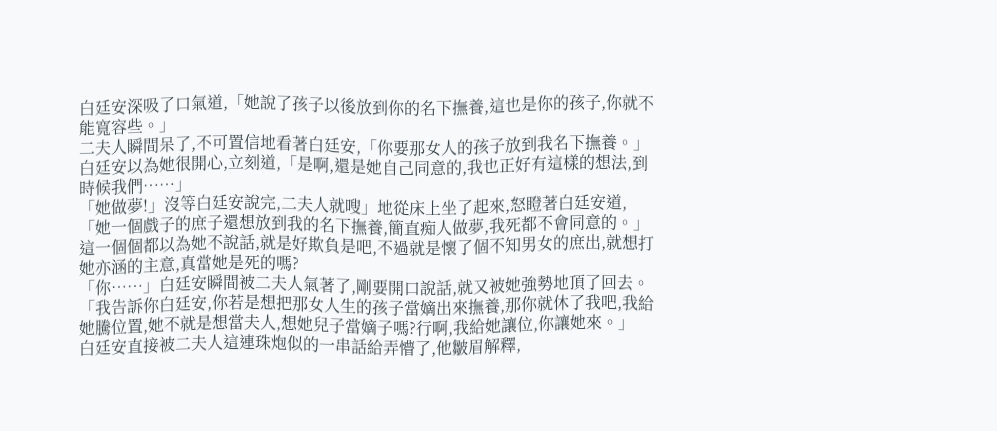白廷安深吸了口氣道,「她說了孩子以後放到你的名下撫養,這也是你的孩子,你就不能寬容些。」
二夫人瞬間呆了,不可置信地看著白廷安,「你要那女人的孩子放到我名下撫養。」
白廷安以為她很開心,立刻道,「是啊,還是她自己同意的,我也正好有這樣的想法,到時候我們……」
「她做夢!」沒等白廷安說完,二夫人就嗖」地從床上坐了起來,怒瞪著白廷安道,「她一個戲子的庶子還想放到我的名下撫養,簡直痴人做夢,我死都不會同意的。」
這一個個都以為她不說話,就是好欺負是吧,不過就是懷了個不知男女的庶出,就想打她亦涵的主意,真當她是死的嗎?
「你……」白廷安瞬間被二夫人氣著了,剛要開口說話,就又被她強勢地頂了回去。
「我告訴你白廷安,你若是想把那女人生的孩子當嫡出來撫養,那你就休了我吧,我給她騰位置,她不就是想當夫人,想她兒子當嫡子嗎?行啊,我給她讓位,你讓她來。」
白廷安直接被二夫人這連珠炮似的一串話給弄懵了,他皺眉解釋,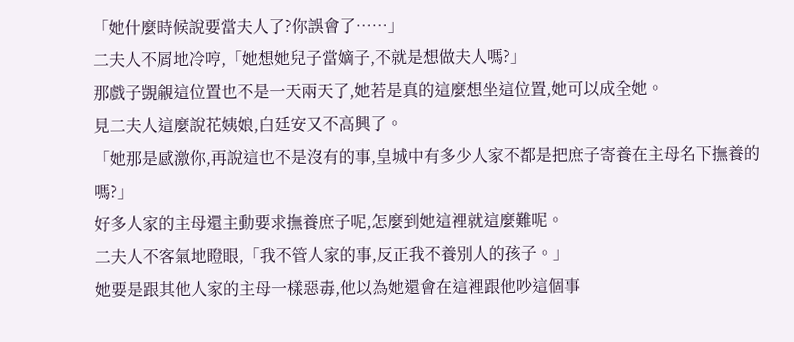「她什麼時候說要當夫人了?你誤會了……」
二夫人不屑地冷哼,「她想她兒子當嫡子,不就是想做夫人嗎?」
那戲子覬覦這位置也不是一天兩天了,她若是真的這麼想坐這位置,她可以成全她。
見二夫人這麼說花姨娘,白廷安又不高興了。
「她那是感激你,再說這也不是沒有的事,皇城中有多少人家不都是把庶子寄養在主母名下撫養的嗎?」
好多人家的主母還主動要求撫養庶子呢,怎麼到她這裡就這麼難呢。
二夫人不客氣地瞪眼,「我不管人家的事,反正我不養別人的孩子。」
她要是跟其他人家的主母一樣惡毒,他以為她還會在這裡跟他吵這個事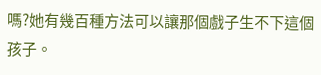嗎?她有幾百種方法可以讓那個戲子生不下這個孩子。